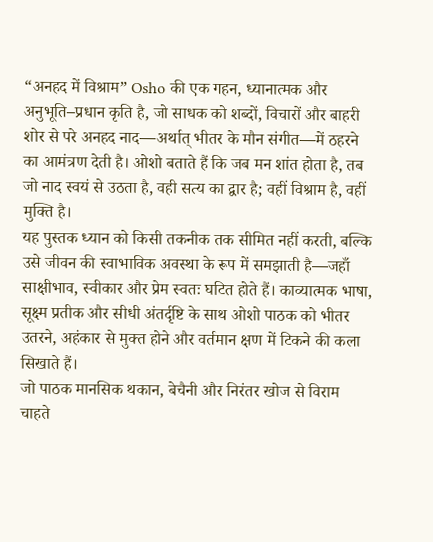“अनहद में विश्राम” Osho की एक गहन, ध्यानात्मक और अनुभूति–प्रधान कृति है, जो साधक को शब्दों, विचारों और बाहरी शोर से परे अनहद नाद—अर्थात् भीतर के मौन संगीत—में ठहरने का आमंत्रण देती है। ओशो बताते हैं कि जब मन शांत होता है, तब जो नाद स्वयं से उठता है, वही सत्य का द्वार है; वहीं विश्राम है, वहीं मुक्ति है।
यह पुस्तक ध्यान को किसी तकनीक तक सीमित नहीं करती, बल्कि उसे जीवन की स्वाभाविक अवस्था के रूप में समझाती है—जहाँ साक्षीभाव, स्वीकार और प्रेम स्वतः घटित होते हैं। काव्यात्मक भाषा, सूक्ष्म प्रतीक और सीधी अंतर्दृष्टि के साथ ओशो पाठक को भीतर उतरने, अहंकार से मुक्त होने और वर्तमान क्षण में टिकने की कला सिखाते हैं।
जो पाठक मानसिक थकान, बेचैनी और निरंतर खोज से विराम चाहते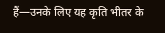हैं—उनके लिए यह कृति भीतर के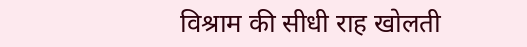विश्राम की सीधी राह खोलती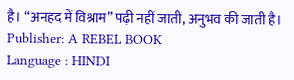है। “अनहद में विश्राम” पढ़ी नहीं जाती, अनुभव की जाती है।
Publisher: A REBEL BOOK
Language : HINDI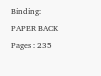Binding: PAPER BACK
Pages : 235